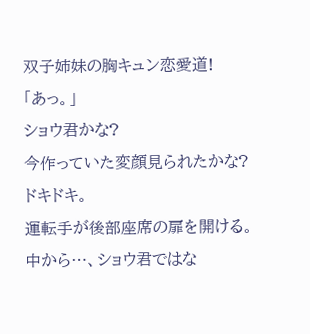双子姉妹の胸キュン恋愛道!
「あっ。」
ショウ君かな?
今作っていた変顔見られたかな?
ドキドキ。
運転手が後部座席の扉を開ける。
中から…、ショウ君ではな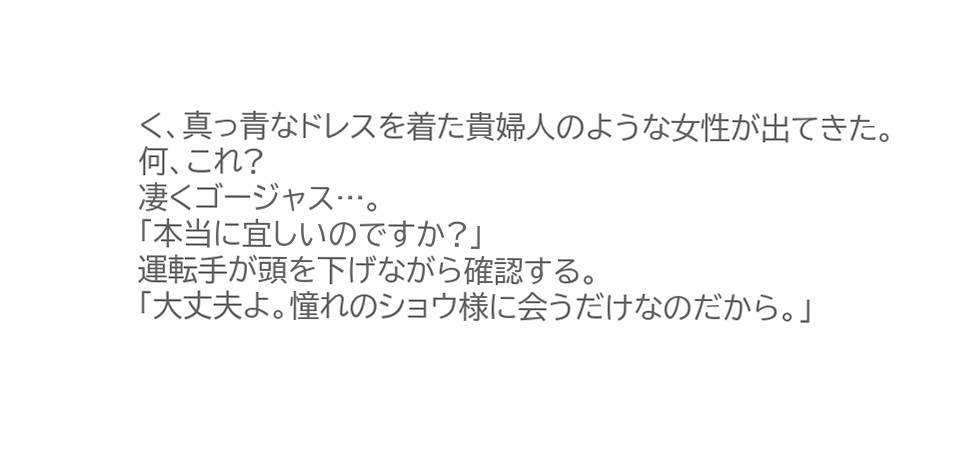く、真っ青なドレスを着た貴婦人のような女性が出てきた。
何、これ?
凄くゴージャス…。
「本当に宜しいのですか?」
運転手が頭を下げながら確認する。
「大丈夫よ。憧れのショウ様に会うだけなのだから。」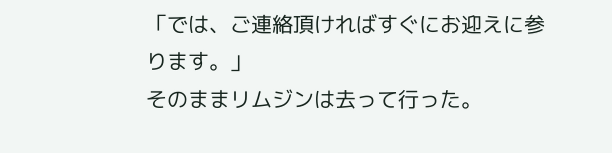「では、ご連絡頂ければすぐにお迎えに参ります。」
そのままリムジンは去って行った。